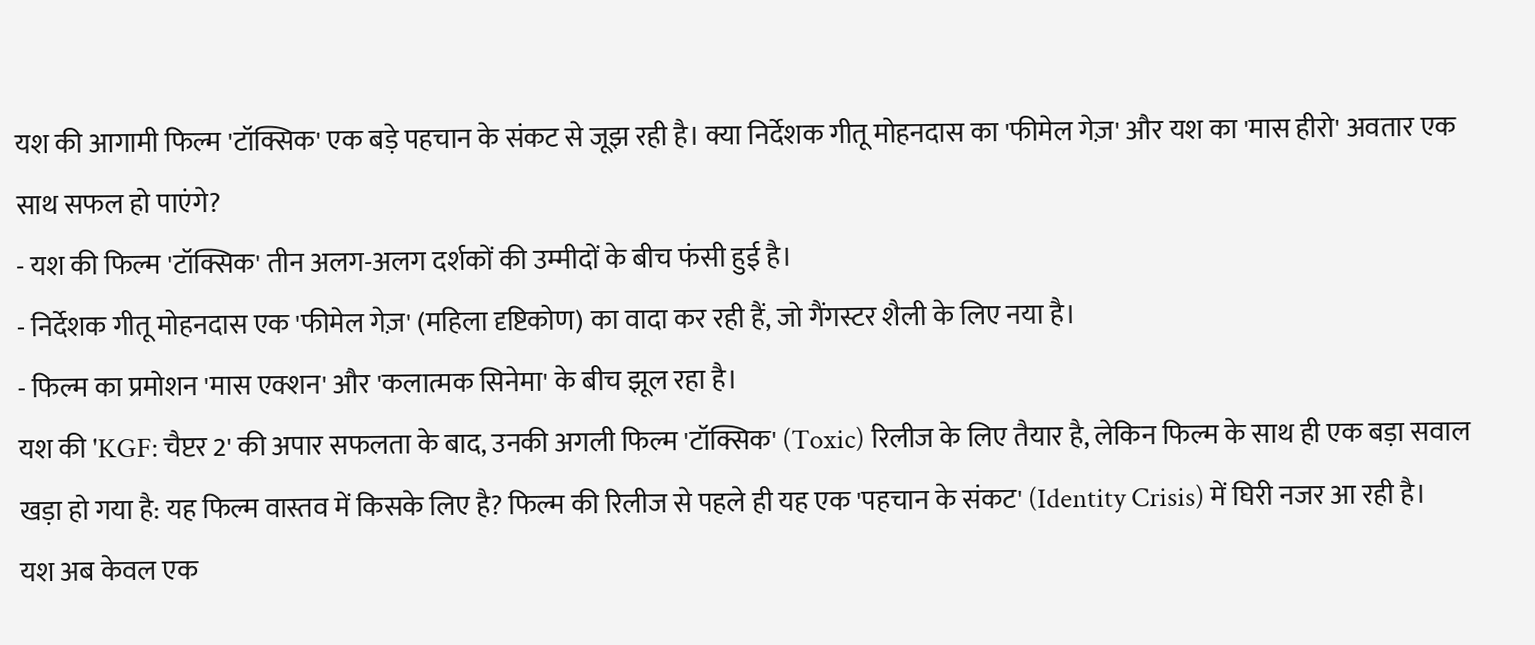यश की आगामी फिल्म 'टॉक्सिक' एक बड़े पहचान के संकट से जूझ रही है। क्या निर्देशक गीतू मोहनदास का 'फीमेल गेज़' और यश का 'मास हीरो' अवतार एक साथ सफल हो पाएंगे?
- यश की फिल्म 'टॉक्सिक' तीन अलग-अलग दर्शकों की उम्मीदों के बीच फंसी हुई है।
- निर्देशक गीतू मोहनदास एक 'फीमेल गेज़' (महिला दृष्टिकोण) का वादा कर रही हैं, जो गैंगस्टर शैली के लिए नया है।
- फिल्म का प्रमोशन 'मास एक्शन' और 'कलात्मक सिनेमा' के बीच झूल रहा है।
यश की 'KGF: चैप्टर 2' की अपार सफलता के बाद, उनकी अगली फिल्म 'टॉक्सिक' (Toxic) रिलीज के लिए तैयार है, लेकिन फिल्म के साथ ही एक बड़ा सवाल खड़ा हो गया है: यह फिल्म वास्तव में किसके लिए है? फिल्म की रिलीज से पहले ही यह एक 'पहचान के संकट' (Identity Crisis) में घिरी नजर आ रही है।
यश अब केवल एक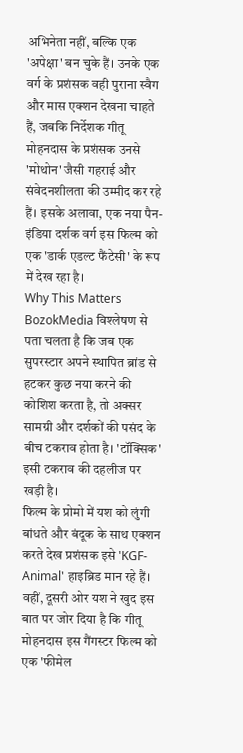अभिनेता नहीं, बल्कि एक 'अपेक्षा' बन चुके हैं। उनके एक वर्ग के प्रशंसक वही पुराना स्वैग और मास एक्शन देखना चाहते हैं, जबकि निर्देशक गीतू मोहनदास के प्रशंसक उनसे 'मोथोन' जैसी गहराई और संवेदनशीलता की उम्मीद कर रहे हैं। इसके अलावा, एक नया पैन-इंडिया दर्शक वर्ग इस फिल्म को एक 'डार्क एडल्ट फैंटेसी' के रूप में देख रहा है।
Why This Matters
BozokMedia विश्लेषण से पता चलता है कि जब एक सुपरस्टार अपने स्थापित ब्रांड से हटकर कुछ नया करने की कोशिश करता है, तो अक्सर सामग्री और दर्शकों की पसंद के बीच टकराव होता है। 'टॉक्सिक' इसी टकराव की दहलीज पर खड़ी है।
फिल्म के प्रोमो में यश को लुंगी बांधते और बंदूक के साथ एक्शन करते देख प्रशंसक इसे 'KGF-Animal' हाइब्रिड मान रहे हैं। वहीं, दूसरी ओर यश ने खुद इस बात पर जोर दिया है कि गीतू मोहनदास इस गैंगस्टर फिल्म को एक 'फीमेल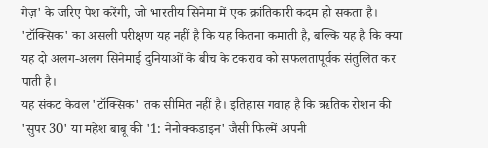गेज़' के जरिए पेश करेंगी, जो भारतीय सिनेमा में एक क्रांतिकारी कदम हो सकता है।
'टॉक्सिक' का असली परीक्षण यह नहीं है कि यह कितना कमाती है, बल्कि यह है कि क्या यह दो अलग-अलग सिनेमाई दुनियाओं के बीच के टकराव को सफलतापूर्वक संतुलित कर पाती है।
यह संकट केवल 'टॉक्सिक' तक सीमित नहीं है। इतिहास गवाह है कि ऋतिक रोशन की 'सुपर 30' या महेश बाबू की '1: नेनोक्कडाइन' जैसी फिल्में अपनी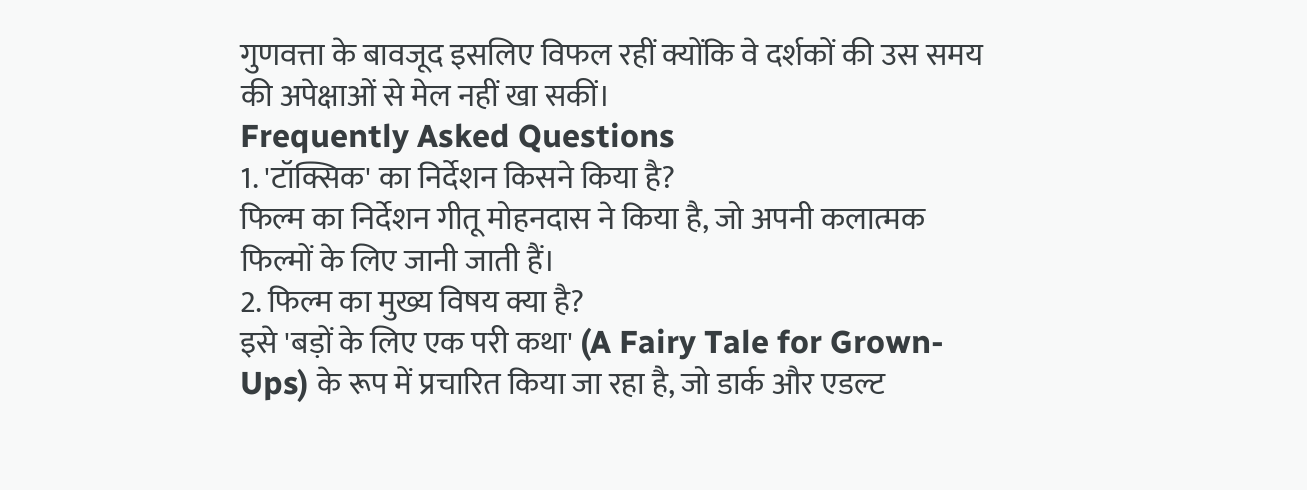गुणवत्ता के बावजूद इसलिए विफल रहीं क्योंकि वे दर्शकों की उस समय की अपेक्षाओं से मेल नहीं खा सकीं।
Frequently Asked Questions
1. 'टॉक्सिक' का निर्देशन किसने किया है?
फिल्म का निर्देशन गीतू मोहनदास ने किया है, जो अपनी कलात्मक फिल्मों के लिए जानी जाती हैं।
2. फिल्म का मुख्य विषय क्या है?
इसे 'बड़ों के लिए एक परी कथा' (A Fairy Tale for Grown-Ups) के रूप में प्रचारित किया जा रहा है, जो डार्क और एडल्ट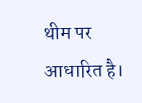थीम पर आधारित है।